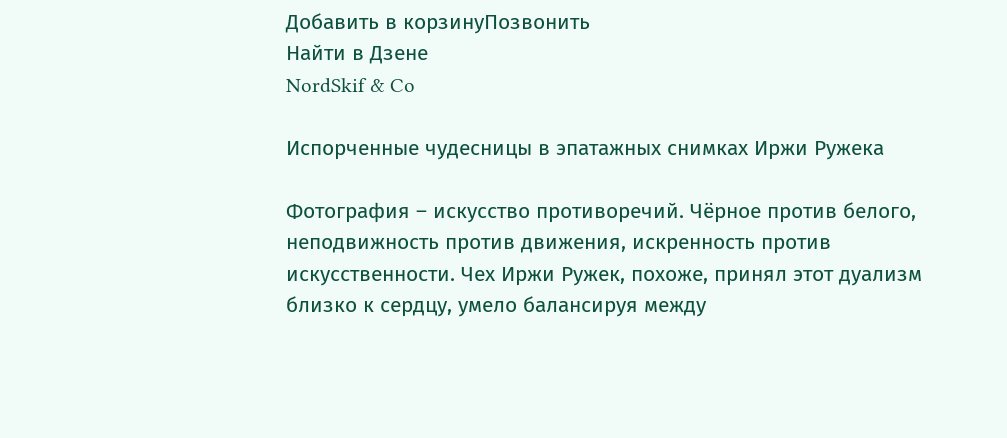Добавить в корзинуПозвонить
Найти в Дзене
NordSkif & Co

Испорченные чудесницы в эпатажных снимках Иржи Ружека

Фотография – искусство противоречий. Чёрное против белого, неподвижность против движения, искренность против искусственности. Чех Иржи Ружек, похоже, принял этот дуализм близко к сердцу, умело балансируя между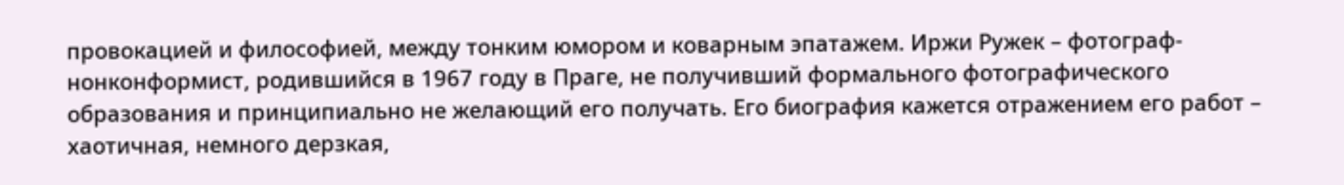провокацией и философией, между тонким юмором и коварным эпатажем. Иржи Ружек – фотограф-нонконформист, родившийся в 1967 году в Праге, не получивший формального фотографического образования и принципиально не желающий его получать. Его биография кажется отражением его работ – хаотичная, немного дерзкая,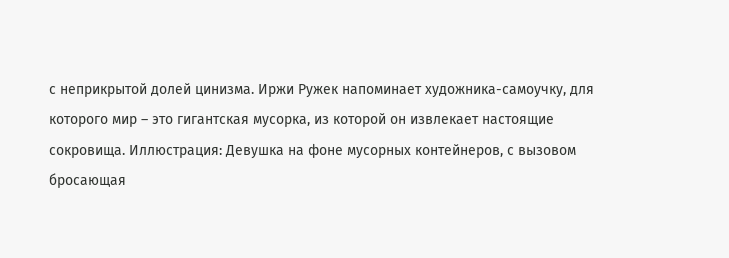с неприкрытой долей цинизма. Иржи Ружек напоминает художника-самоучку, для которого мир – это гигантская мусорка, из которой он извлекает настоящие сокровища. Иллюстрация: Девушка на фоне мусорных контейнеров, с вызовом бросающая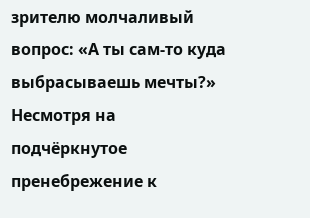зрителю молчаливый вопрос: «А ты сам-то куда выбрасываешь мечты?» Несмотря на подчёркнутое пренебрежение к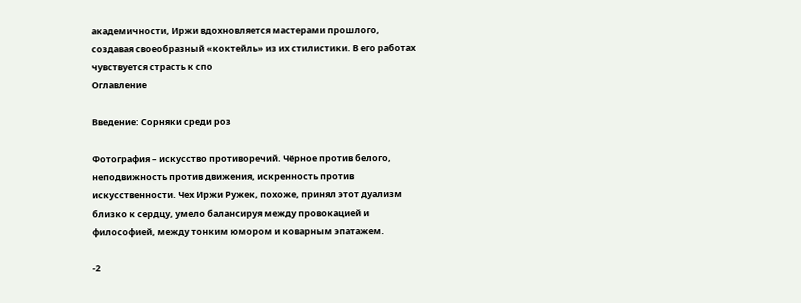академичности, Иржи вдохновляется мастерами прошлого, создавая своеобразный «коктейль» из их стилистики. В его работах чувствуется страсть к спо
Оглавление

Введение: Сорняки среди роз

Фотография – искусство противоречий. Чёрное против белого, неподвижность против движения, искренность против искусственности. Чех Иржи Ружек, похоже, принял этот дуализм близко к сердцу, умело балансируя между провокацией и философией, между тонким юмором и коварным эпатажем.

-2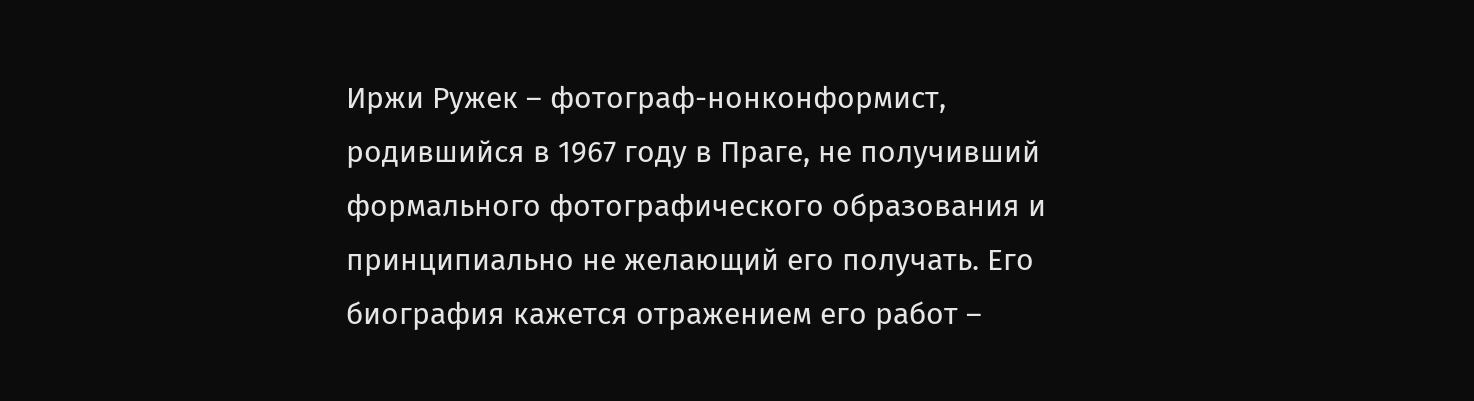Иржи Ружек – фотограф-нонконформист, родившийся в 1967 году в Праге, не получивший формального фотографического образования и принципиально не желающий его получать. Его биография кажется отражением его работ –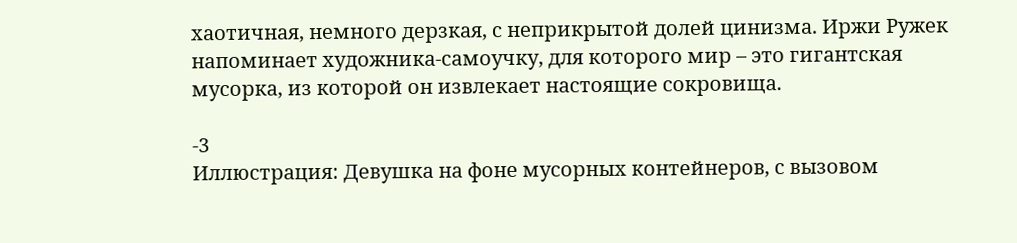хаотичная, немного дерзкая, с неприкрытой долей цинизма. Иржи Ружек напоминает художника-самоучку, для которого мир – это гигантская мусорка, из которой он извлекает настоящие сокровища.

-3
Иллюстрация: Девушка на фоне мусорных контейнеров, с вызовом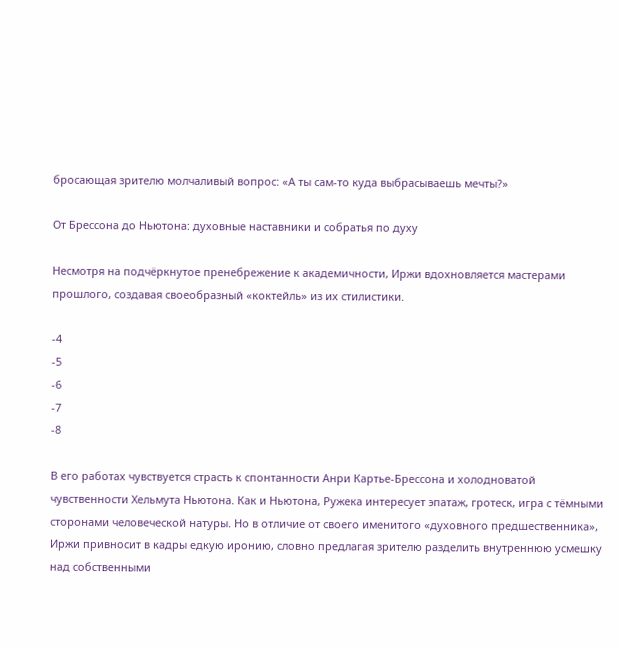бросающая зрителю молчаливый вопрос: «А ты сам-то куда выбрасываешь мечты?»

От Брессона до Ньютона: духовные наставники и собратья по духу

Несмотря на подчёркнутое пренебрежение к академичности, Иржи вдохновляется мастерами прошлого, создавая своеобразный «коктейль» из их стилистики.

-4
-5
-6
-7
-8

В его работах чувствуется страсть к спонтанности Анри Картье-Брессона и холодноватой чувственности Хельмута Ньютона. Как и Ньютона, Ружека интересует эпатаж, гротеск, игра с тёмными сторонами человеческой натуры. Но в отличие от своего именитого «духовного предшественника», Иржи привносит в кадры едкую иронию, словно предлагая зрителю разделить внутреннюю усмешку над собственными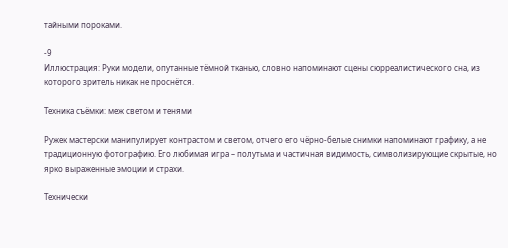тайными пороками.

-9
Иллюстрация: Руки модели, опутанные тёмной тканью, словно напоминают сцены сюрреалистического сна, из которого зритель никак не проснётся.

Техника съёмки: меж светом и тенями

Ружек мастерски манипулирует контрастом и светом, отчего его чёрно-белые снимки напоминают графику, а не традиционную фотографию. Его любимая игра – полутьма и частичная видимость, символизирующие скрытые, но ярко выраженные эмоции и страхи.

Технически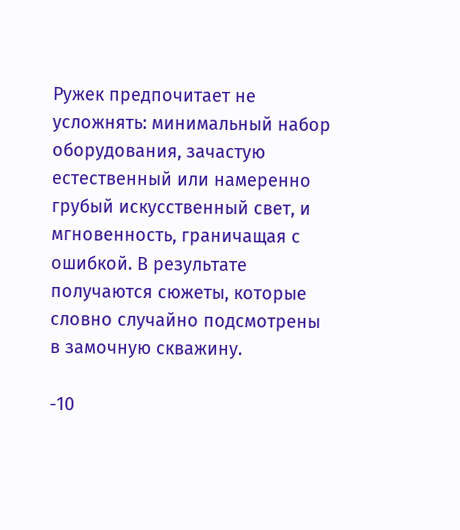Ружек предпочитает не усложнять: минимальный набор оборудования, зачастую естественный или намеренно грубый искусственный свет, и мгновенность, граничащая с ошибкой. В результате получаются сюжеты, которые словно случайно подсмотрены в замочную скважину.

-10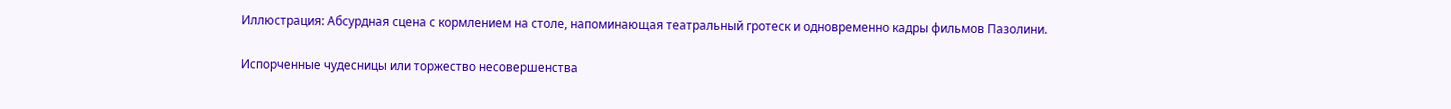Иллюстрация: Абсурдная сцена с кормлением на столе, напоминающая театральный гротеск и одновременно кадры фильмов Пазолини.

Испорченные чудесницы или торжество несовершенства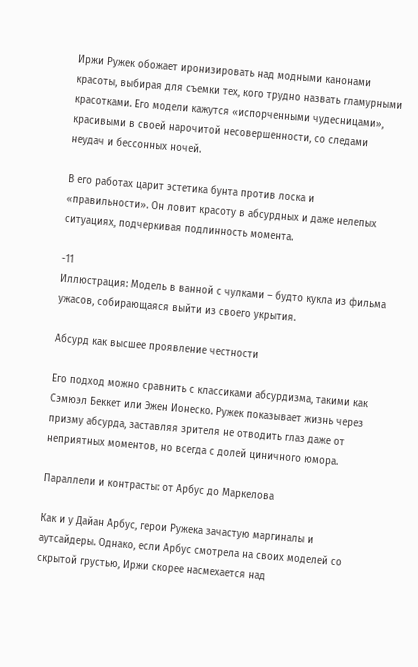Иржи Ружек обожает иронизировать над модными канонами красоты, выбирая для съемки тех, кого трудно назвать гламурными красотками. Его модели кажутся «испорченными чудесницами», красивыми в своей нарочитой несовершенности, со следами неудач и бессонных ночей.

В его работах царит эстетика бунта против лоска и «правильности». Он ловит красоту в абсурдных и даже нелепых ситуациях, подчеркивая подлинность момента.

-11
Иллюстрация: Модель в ванной с чулками – будто кукла из фильма ужасов, собирающаяся выйти из своего укрытия.

Абсурд как высшее проявление честности

Его подход можно сравнить с классиками абсурдизма, такими как Сэмюэл Беккет или Эжен Ионеско. Ружек показывает жизнь через призму абсурда, заставляя зрителя не отводить глаз даже от неприятных моментов, но всегда с долей циничного юмора.

Параллели и контрасты: от Арбус до Маркелова

Как и у Дайан Арбус, герои Ружека зачастую маргиналы и аутсайдеры. Однако, если Арбус смотрела на своих моделей со скрытой грустью, Иржи скорее насмехается над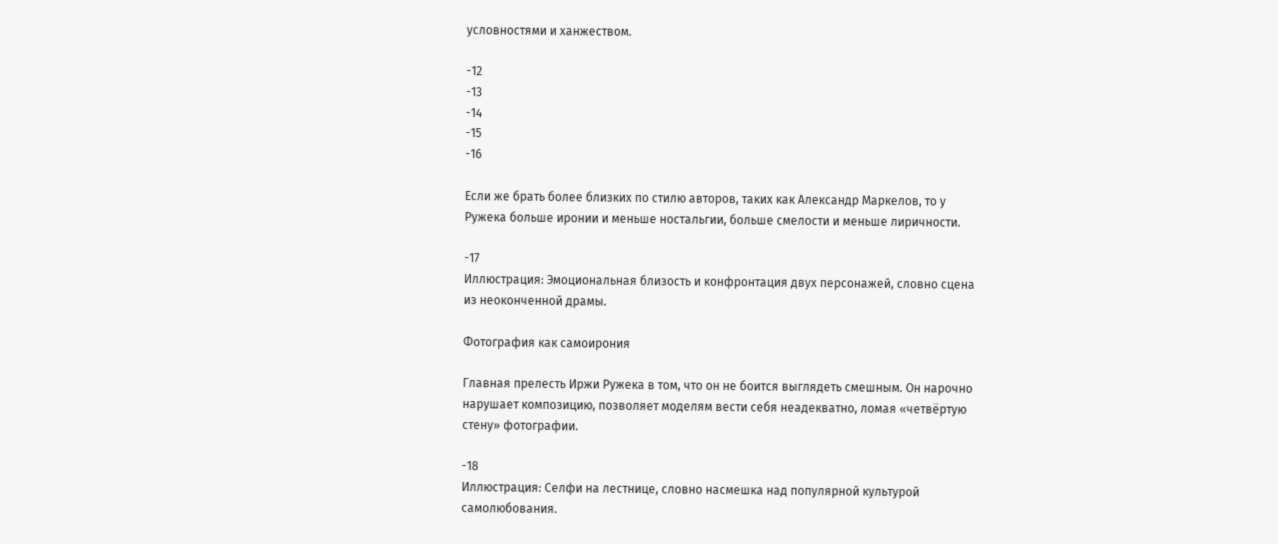условностями и ханжеством.

-12
-13
-14
-15
-16

Если же брать более близких по стилю авторов, таких как Александр Маркелов, то у Ружека больше иронии и меньше ностальгии, больше смелости и меньше лиричности.

-17
Иллюстрация: Эмоциональная близость и конфронтация двух персонажей, словно сцена из неоконченной драмы.

Фотография как самоирония

Главная прелесть Иржи Ружека в том, что он не боится выглядеть смешным. Он нарочно нарушает композицию, позволяет моделям вести себя неадекватно, ломая «четвёртую стену» фотографии.

-18
Иллюстрация: Селфи на лестнице, словно насмешка над популярной культурой самолюбования.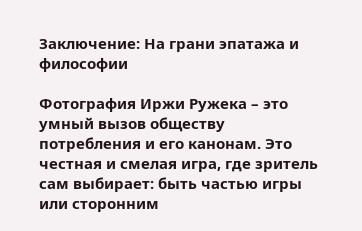Заключение: На грани эпатажа и философии

Фотография Иржи Ружека – это умный вызов обществу потребления и его канонам. Это честная и смелая игра, где зритель сам выбирает: быть частью игры или сторонним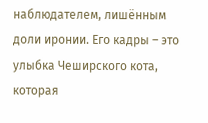наблюдателем, лишённым доли иронии. Его кадры – это улыбка Чеширского кота, которая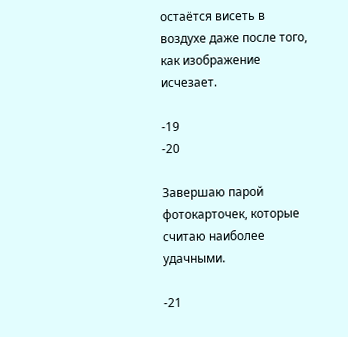остаётся висеть в воздухе даже после того, как изображение исчезает.

-19
-20

Завершаю парой фотокарточек, которые считаю наиболее удачными.

-21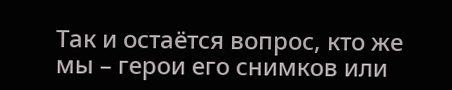Так и остаётся вопрос, кто же мы – герои его снимков или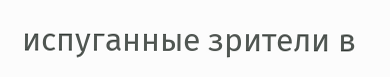испуганные зрители в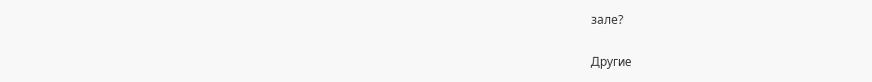зале?

Другие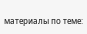материалы по теме: